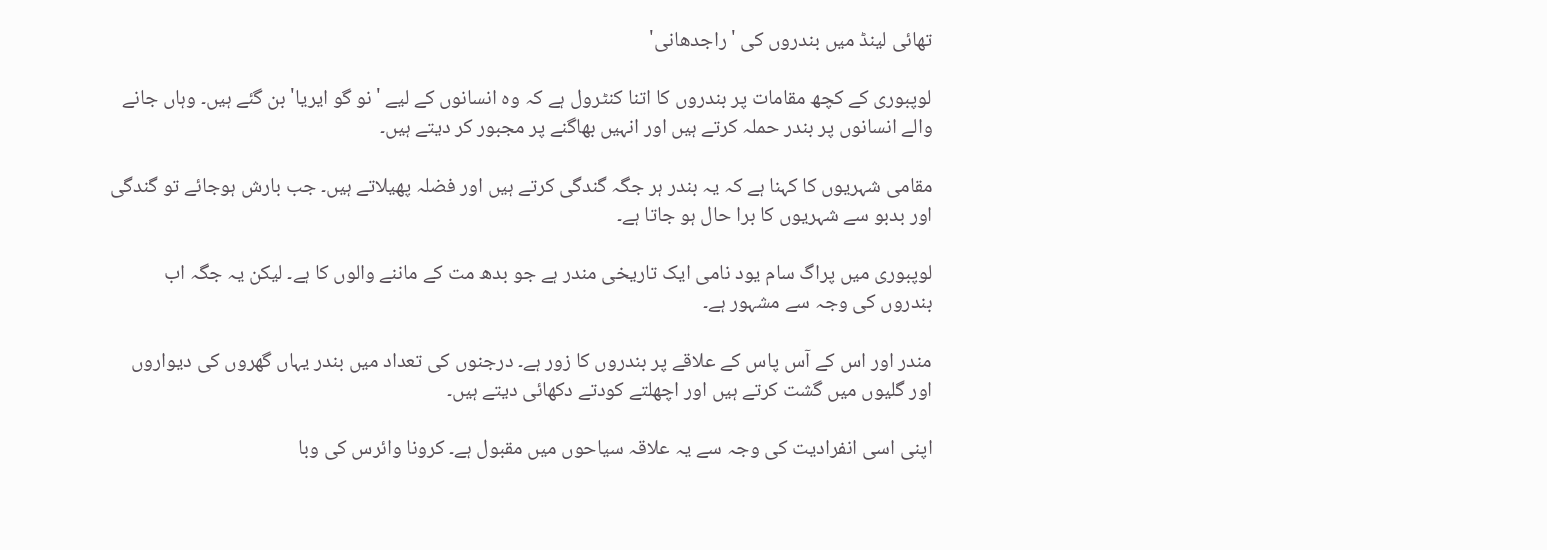تھائی لینڈ میں بندروں کی 'راجدھانی'

لوپبوری کے کچھ مقامات پر بندروں کا اتنا کنٹرول ہے کہ وہ انسانوں کے لیے 'نو گو ایریا' بن گئے ہیں۔ وہاں جانے والے انسانوں پر بندر حملہ کرتے ہیں اور انہیں بھاگنے پر مجبور کر دیتے ہیں۔

مقامی شہریوں کا کہنا ہے کہ یہ بندر ہر جگہ گندگی کرتے ہیں اور فضلہ پھیلاتے ہیں۔ جب بارش ہوجائے تو گندگی اور بدبو سے شہریوں کا برا حال ہو جاتا ہے۔

لوپبوری میں پراگ سام یود نامی ایک تاریخی مندر ہے جو بدھ مت کے ماننے والوں کا ہے۔ لیکن یہ جگہ اب بندروں کی وجہ سے مشہور ہے۔

مندر اور اس کے آس پاس کے علاقے پر بندروں کا زور ہے۔ درجنوں کی تعداد میں بندر یہاں گھروں کی دیواروں اور گلیوں میں گشت کرتے ہیں اور اچھلتے کودتے دکھائی دیتے ہیں۔

اپنی اسی انفرادیت کی وجہ سے یہ علاقہ سیاحوں میں مقبول ہے۔ کرونا وائرس کی وبا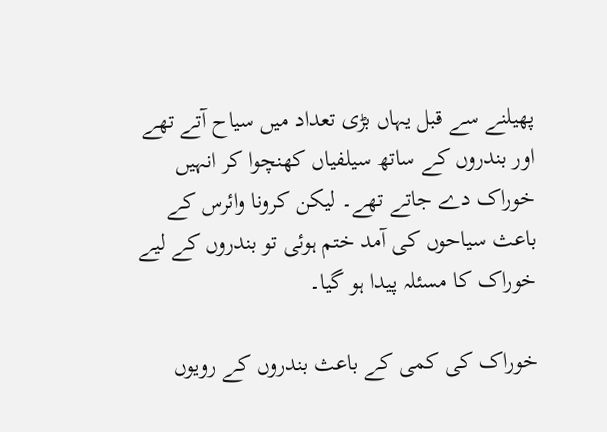پھیلنے سے قبل یہاں بڑی تعداد میں سیاح آتے تھے اور بندروں کے ساتھ سیلفیاں کھنچوا کر انہیں خوراک دے جاتے تھے۔ لیکن کرونا وائرس کے باعث سیاحوں کی آمد ختم ہوئی تو بندروں کے لیے خوراک کا مسئلہ پیدا ہو گیا۔

خوراک کی کمی کے باعث بندروں کے رویوں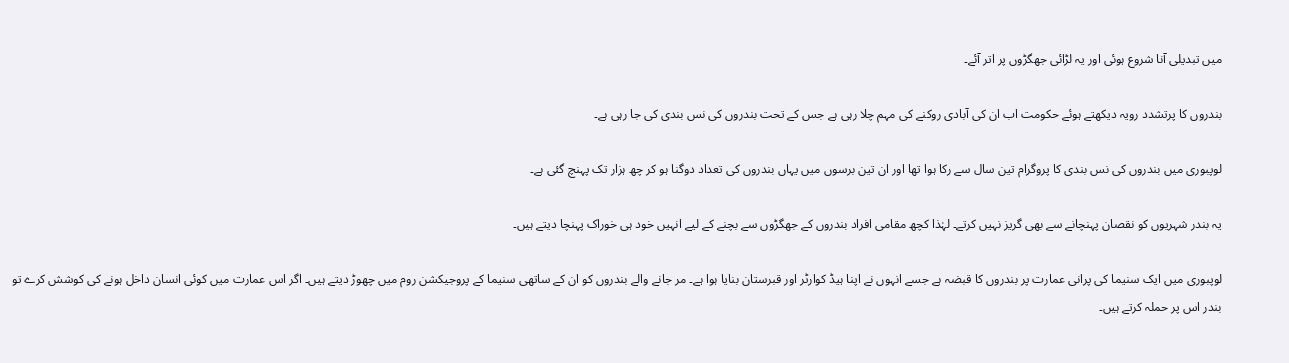میں تبدیلی آنا شروع ہوئی اور یہ لڑائی جھگڑوں پر اتر آئے۔

بندروں کا پرتشدد رویہ دیکھتے ہوئے حکومت اب ان کی آبادی روکنے کی مہم چلا رہی ہے جس کے تحت بندروں کی نس بندی کی جا رہی ہے۔

لوپبوری میں بندروں کی نس بندی کا پروگرام تین سال سے رکا ہوا تھا اور ان تین برسوں میں یہاں بندروں کی تعداد دوگنا ہو کر چھ ہزار تک پہنچ گئی ہے۔

یہ بندر شہریوں کو نقصان پہنچانے سے بھی گریز نہیں کرتے۔ لہٰذا کچھ مقامی افراد بندروں کے جھگڑوں سے بچنے کے لیے انہیں خود ہی خوراک پہنچا دیتے ہیں۔

لوپبوری میں ایک سنیما کی پرانی عمارت پر بندروں کا قبضہ ہے جسے انہوں نے اپنا ہیڈ کوارٹر اور قبرستان بنایا ہوا ہے۔ مر جانے والے بندروں کو ان کے ساتھی سنیما کے پروجیکشن روم میں چھوڑ دیتے ہیں۔ اگر اس عمارت میں کوئی انسان داخل ہونے کی کوشش کرے تو بندر اس پر حملہ کرتے ہیں۔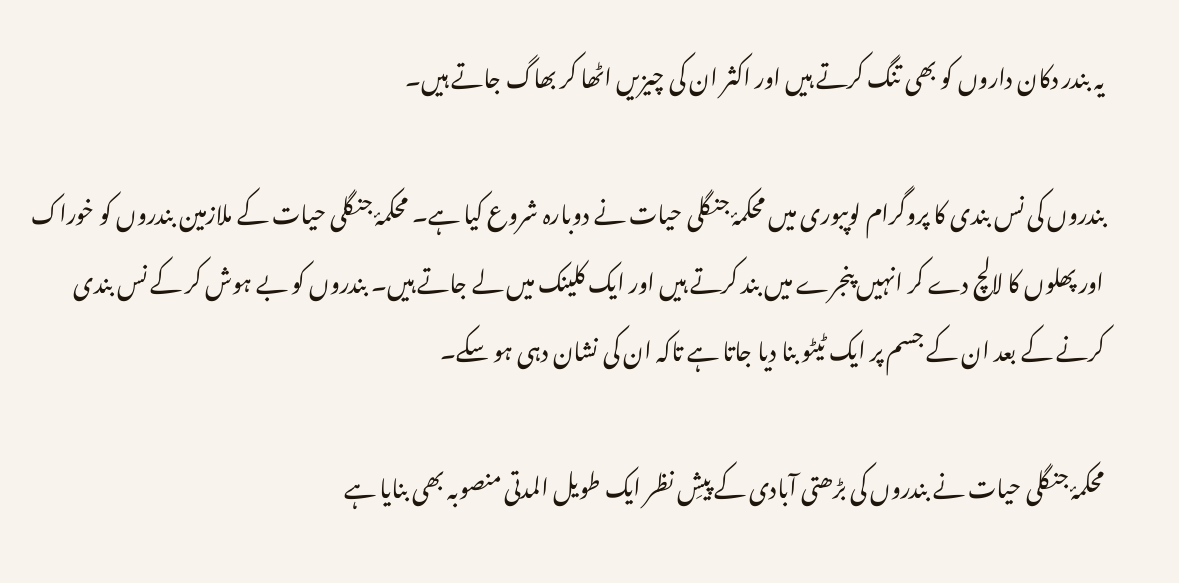یہ بندر دکان داروں کو بھی تنگ کرتے ہیں اور اکثر ان کی چیزیں اٹھا کر بھاگ جاتے ہیں۔

بندروں کی نس بندی کا پروگرام لوپبوری میں محکمۂ جنگلی حیات نے دوبارہ شروع کیا ہے۔ محکمۂ جنگلی حیات کے ملازمین بندروں کو خوراک اور پھلوں کا لالچ دے کر انہیں پنجرے میں بند کرتے ہیں اور ایک کلینک میں لے جاتے ہیں۔ بندروں کو بے ہوش کر کے نس بندی کرنے کے بعد ان کے جسم پر ایک ٹیٹو بنا دیا جاتا ہے تاکہ ان کی نشان دہی ہو سکے۔

محکمۂ جنگلی حیات نے بندروں کی بڑھتی آبادی کے پیشِ نظر ایک طویل المدتی منصوبہ بھی بنایا ہے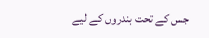جس کے تحت بندروں کے لیے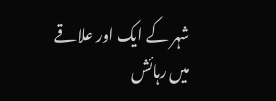شہر کے ایک اور علاقے میں رہائش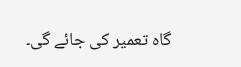گاہ تعمیر کی جائے گی۔